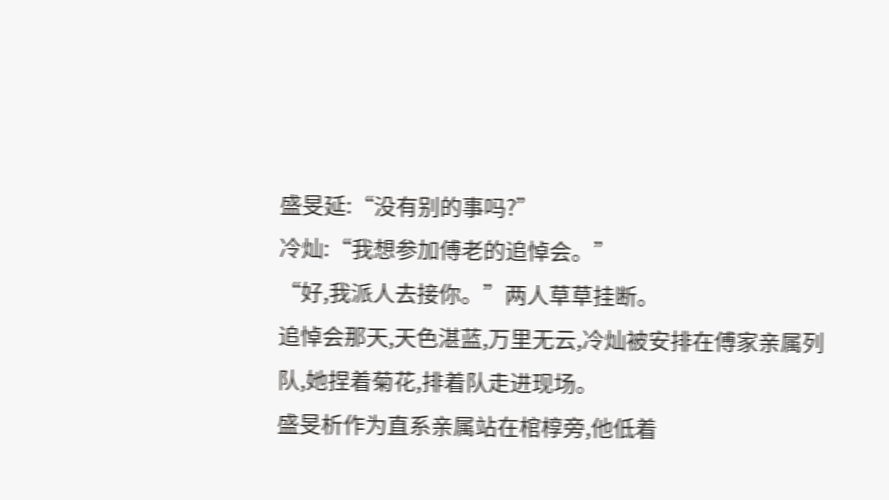盛旻延:“没有别的事吗?”
冷灿:“我想参加傅老的追悼会。”
“好,我派人去接你。”两人草草挂断。
追悼会那天,天色湛蓝,万里无云,冷灿被安排在傅家亲属列队,她捏着菊花,排着队走进现场。
盛旻析作为直系亲属站在棺椁旁,他低着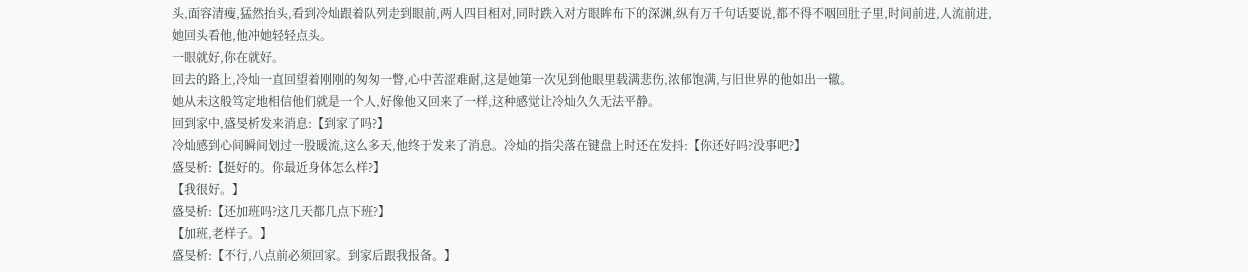头,面容清瘦,猛然抬头,看到冷灿跟着队列走到眼前,两人四目相对,同时跌入对方眼眸布下的深渊,纵有万千句话要说,都不得不咽回肚子里,时间前进,人流前进,她回头看他,他冲她轻轻点头。
一眼就好,你在就好。
回去的路上,冷灿一直回望着刚刚的匆匆一瞥,心中苦涩难耐,这是她第一次见到他眼里载满悲伤,浓郁饱满,与旧世界的他如出一辙。
她从未这般笃定地相信他们就是一个人,好像他又回来了一样,这种感觉让冷灿久久无法平静。
回到家中,盛旻析发来消息:【到家了吗?】
冷灿感到心间瞬间划过一股暖流,这么多天,他终于发来了消息。冷灿的指尖落在键盘上时还在发抖:【你还好吗?没事吧?】
盛旻析:【挺好的。你最近身体怎么样?】
【我很好。】
盛旻析:【还加班吗?这几天都几点下班?】
【加班,老样子。】
盛旻析:【不行,八点前必须回家。到家后跟我报备。】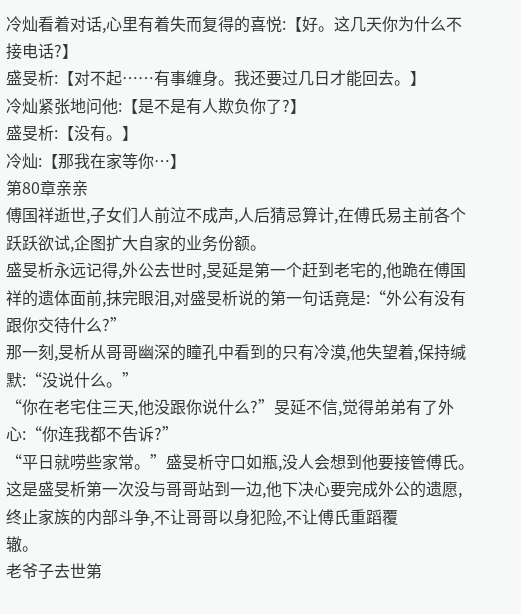冷灿看着对话,心里有着失而复得的喜悦:【好。这几天你为什么不接电话?】
盛旻析:【对不起……有事缠身。我还要过几日才能回去。】
冷灿紧张地问他:【是不是有人欺负你了?】
盛旻析:【没有。】
冷灿:【那我在家等你…】
第80章亲亲
傅国祥逝世,子女们人前泣不成声,人后猜忌算计,在傅氏易主前各个跃跃欲试,企图扩大自家的业务份额。
盛旻析永远记得,外公去世时,旻延是第一个赶到老宅的,他跪在傅国祥的遗体面前,抹完眼泪,对盛旻析说的第一句话竟是:“外公有没有跟你交待什么?”
那一刻,旻析从哥哥幽深的瞳孔中看到的只有冷漠,他失望着,保持缄默:“没说什么。”
“你在老宅住三天,他没跟你说什么?”旻延不信,觉得弟弟有了外心:“你连我都不告诉?”
“平日就唠些家常。”盛旻析守口如瓶,没人会想到他要接管傅氏。
这是盛旻析第一次没与哥哥站到一边,他下决心要完成外公的遗愿,终止家族的内部斗争,不让哥哥以身犯险,不让傅氏重蹈覆
辙。
老爷子去世第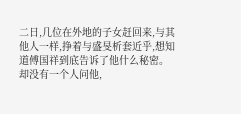二日,几位在外地的子女赶回来,与其他人一样,挣着与盛旻析套近乎,想知道傅国祥到底告诉了他什么秘密。
却没有一个人问他,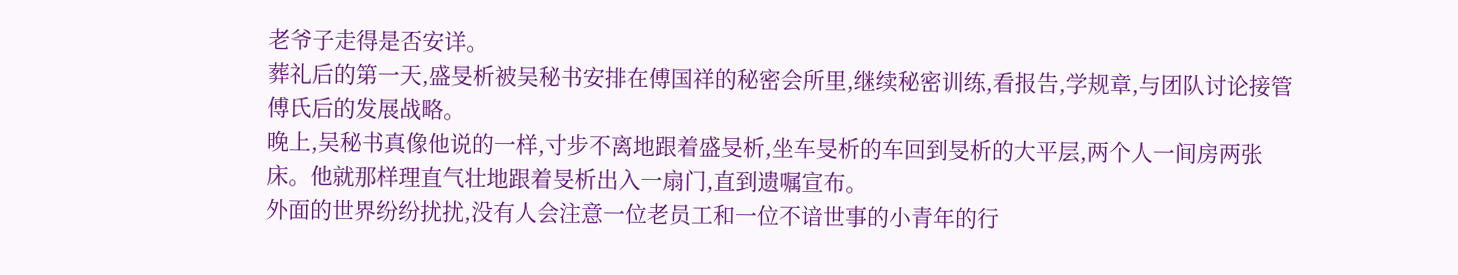老爷子走得是否安详。
葬礼后的第一天,盛旻析被吴秘书安排在傅国祥的秘密会所里,继续秘密训练,看报告,学规章,与团队讨论接管傅氏后的发展战略。
晚上,吴秘书真像他说的一样,寸步不离地跟着盛旻析,坐车旻析的车回到旻析的大平层,两个人一间房两张床。他就那样理直气壮地跟着旻析出入一扇门,直到遗嘱宣布。
外面的世界纷纷扰扰,没有人会注意一位老员工和一位不谙世事的小青年的行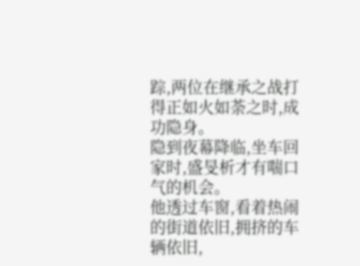踪,两位在继承之战打得正如火如荼之时,成功隐身。
隐到夜幕降临,坐车回家时,盛旻析才有喘口气的机会。
他透过车窗,看着热闹的街道依旧,拥挤的车辆依旧,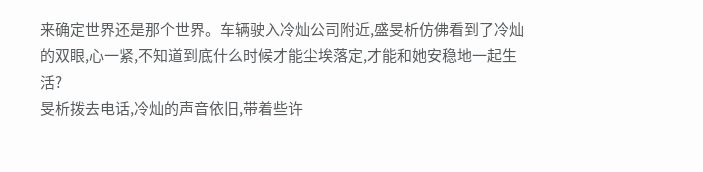来确定世界还是那个世界。车辆驶入冷灿公司附近,盛旻析仿佛看到了冷灿的双眼,心一紧,不知道到底什么时候才能尘埃落定,才能和她安稳地一起生活?
旻析拨去电话,冷灿的声音依旧,带着些许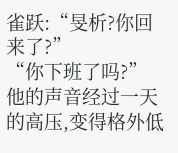雀跃:“旻析?你回来了?”
“你下班了吗?”他的声音经过一天的高压,变得格外低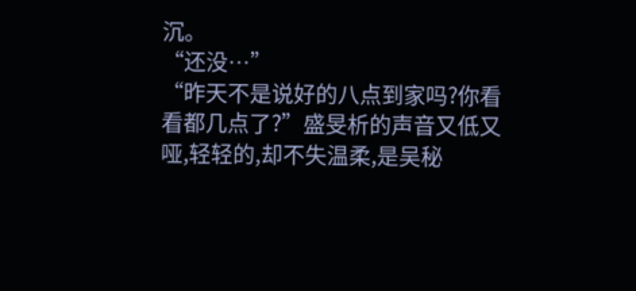沉。
“还没…”
“昨天不是说好的八点到家吗?你看看都几点了?”盛旻析的声音又低又哑,轻轻的,却不失温柔,是吴秘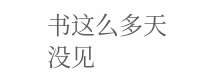书这么多天没见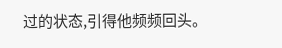过的状态,引得他频频回头。